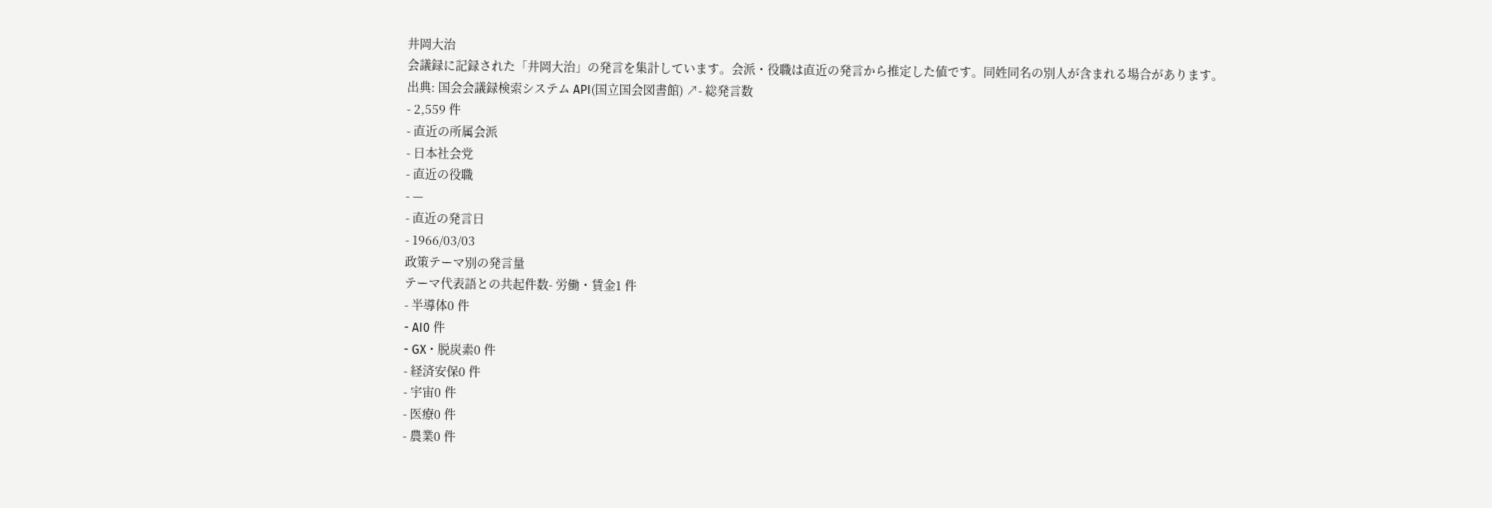井岡大治
会議録に記録された「井岡大治」の発言を集計しています。会派・役職は直近の発言から推定した値です。同姓同名の別人が含まれる場合があります。
出典: 国会会議録検索システム API(国立国会図書館) ↗- 総発言数
- 2,559 件
- 直近の所属会派
- 日本社会党
- 直近の役職
- —
- 直近の発言日
- 1966/03/03
政策テーマ別の発言量
テーマ代表語との共起件数- 労働・賃金1 件
- 半導体0 件
- AI0 件
- GX・脱炭素0 件
- 経済安保0 件
- 宇宙0 件
- 医療0 件
- 農業0 件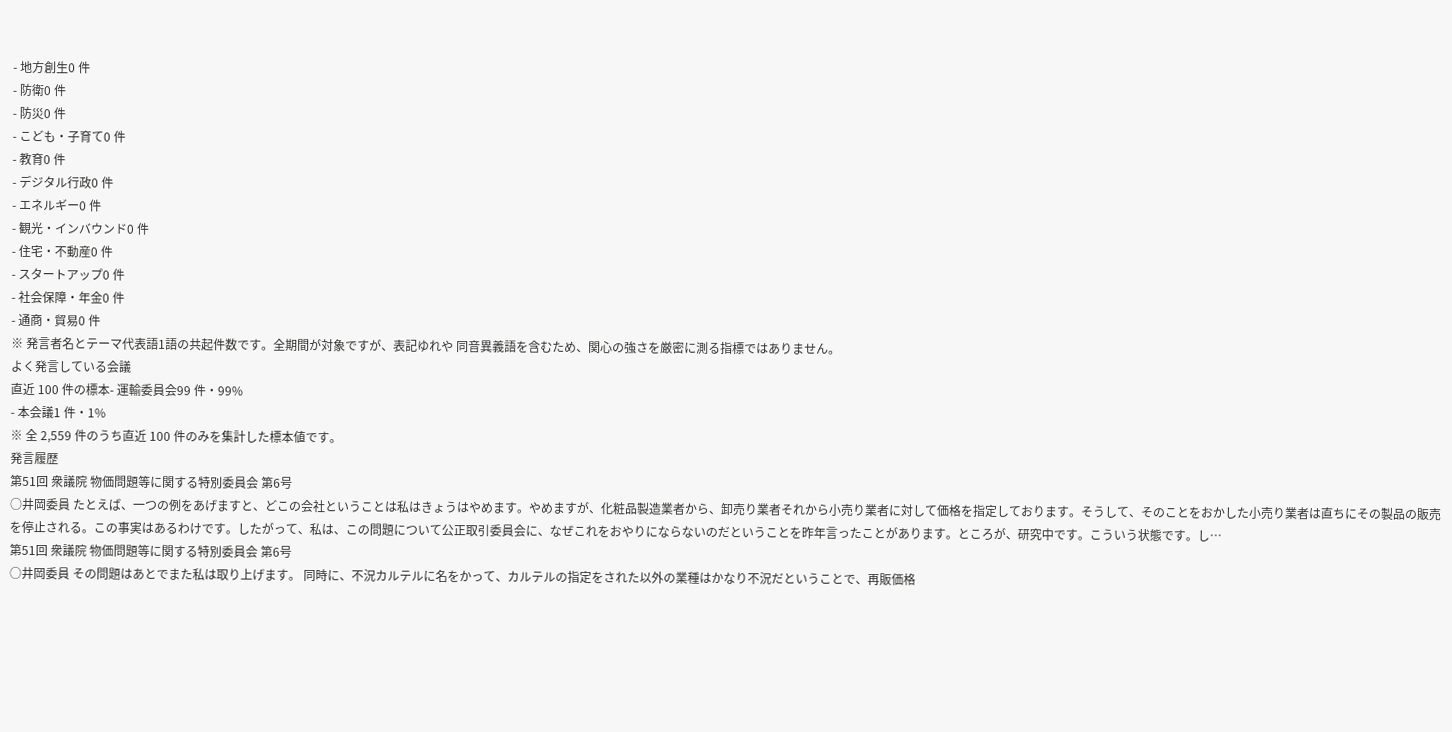- 地方創生0 件
- 防衛0 件
- 防災0 件
- こども・子育て0 件
- 教育0 件
- デジタル行政0 件
- エネルギー0 件
- 観光・インバウンド0 件
- 住宅・不動産0 件
- スタートアップ0 件
- 社会保障・年金0 件
- 通商・貿易0 件
※ 発言者名とテーマ代表語1語の共起件数です。全期間が対象ですが、表記ゆれや 同音異義語を含むため、関心の強さを厳密に測る指標ではありません。
よく発言している会議
直近 100 件の標本- 運輸委員会99 件・99%
- 本会議1 件・1%
※ 全 2,559 件のうち直近 100 件のみを集計した標本値です。
発言履歴
第51回 衆議院 物価問題等に関する特別委員会 第6号
○井岡委員 たとえば、一つの例をあげますと、どこの会社ということは私はきょうはやめます。やめますが、化粧品製造業者から、卸売り業者それから小売り業者に対して価格を指定しております。そうして、そのことをおかした小売り業者は直ちにその製品の販売を停止される。この事実はあるわけです。したがって、私は、この問題について公正取引委員会に、なぜこれをおやりにならないのだということを昨年言ったことがあります。ところが、研究中です。こういう状態です。し…
第51回 衆議院 物価問題等に関する特別委員会 第6号
○井岡委員 その問題はあとでまた私は取り上げます。 同時に、不況カルテルに名をかって、カルテルの指定をされた以外の業種はかなり不況だということで、再販価格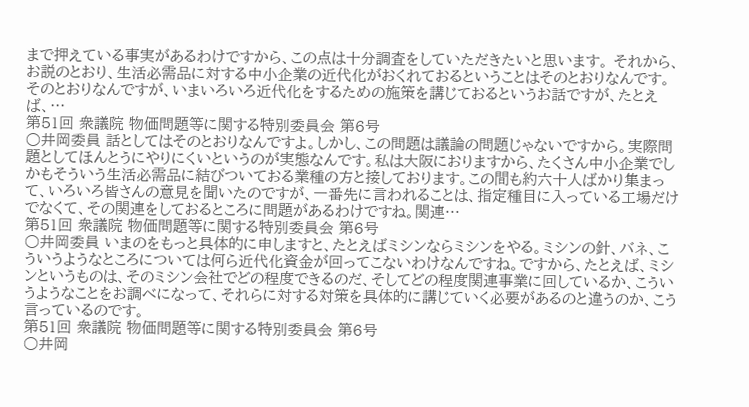まで押えている事実があるわけですから、この点は十分調査をしていただきたいと思います。 それから、お説のとおり、生活必需品に対する中小企業の近代化がおくれておるということはそのとおりなんです。そのとおりなんですが、いまいろいろ近代化をするための施策を講じておるというお話ですが、たとえば、…
第51回 衆議院 物価問題等に関する特別委員会 第6号
○井岡委員 話としてはそのとおりなんですよ。しかし、この問題は議論の問題じゃないですから。実際問題としてほんとうにやりにくいというのが実態なんです。私は大阪におりますから、たくさん中小企業でしかもそういう生活必需品に結びついておる業種の方と接しております。この間も約六十人ばかり集まって、いろいろ皆さんの意見を聞いたのですが、一番先に言われることは、指定種目に入っている工場だけでなくて、その関連をしておるところに問題があるわけですね。関連…
第51回 衆議院 物価問題等に関する特別委員会 第6号
○井岡委員 いまのをもっと具体的に申しますと、たとえばミシンならミシンをやる。ミシンの針、バネ、こういうようなところについては何ら近代化資金が回ってこないわけなんですね。ですから、たとえば、ミシンというものは、そのミシン会社でどの程度できるのだ、そしてどの程度関連事業に回しているか、こういうようなことをお調べになって、それらに対する対策を具体的に講じていく必要があるのと違うのか、こう言っているのです。
第51回 衆議院 物価問題等に関する特別委員会 第6号
○井岡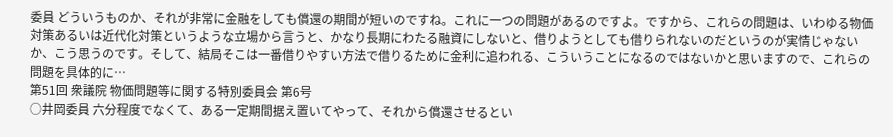委員 どういうものか、それが非常に金融をしても償還の期間が短いのですね。これに一つの問題があるのですよ。ですから、これらの問題は、いわゆる物価対策あるいは近代化対策というような立場から言うと、かなり長期にわたる融資にしないと、借りようとしても借りられないのだというのが実情じゃないか、こう思うのです。そして、結局そこは一番借りやすい方法で借りるために金利に追われる、こういうことになるのではないかと思いますので、これらの問題を具体的に…
第51回 衆議院 物価問題等に関する特別委員会 第6号
○井岡委員 六分程度でなくて、ある一定期間据え置いてやって、それから償還させるとい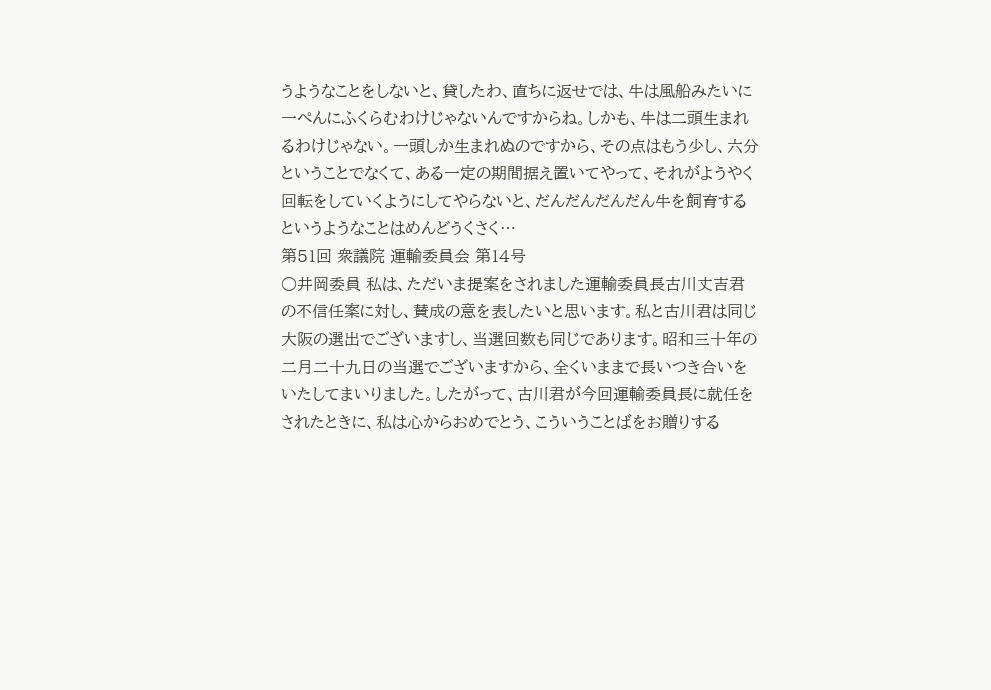うようなことをしないと、貸したわ、直ちに返せでは、牛は風船みたいに一ぺんにふくらむわけじゃないんですからね。しかも、牛は二頭生まれるわけじゃない。一頭しか生まれぬのですから、その点はもう少し、六分ということでなくて、ある一定の期間据え置いてやって、それがようやく回転をしていくようにしてやらないと、だんだんだんだん牛を飼育するというようなことはめんどうくさく…
第51回 衆議院 運輸委員会 第14号
○井岡委員 私は、ただいま提案をされました運輸委員長古川丈吉君の不信任案に対し、賛成の意を表したいと思います。私と古川君は同じ大阪の選出でございますし、当選回数も同じであります。昭和三十年の二月二十九日の当選でございますから、全くいままで長いつき合いをいたしてまいりました。したがって、古川君が今回運輸委員長に就任をされたときに、私は心からおめでとう、こういうことばをお贈りする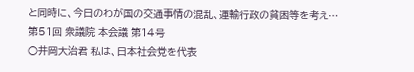と同時に、今日のわが国の交通事情の混乱、運輸行政の貧困等を考え…
第51回 衆議院 本会議 第14号
○井岡大治君 私は、日本社会党を代表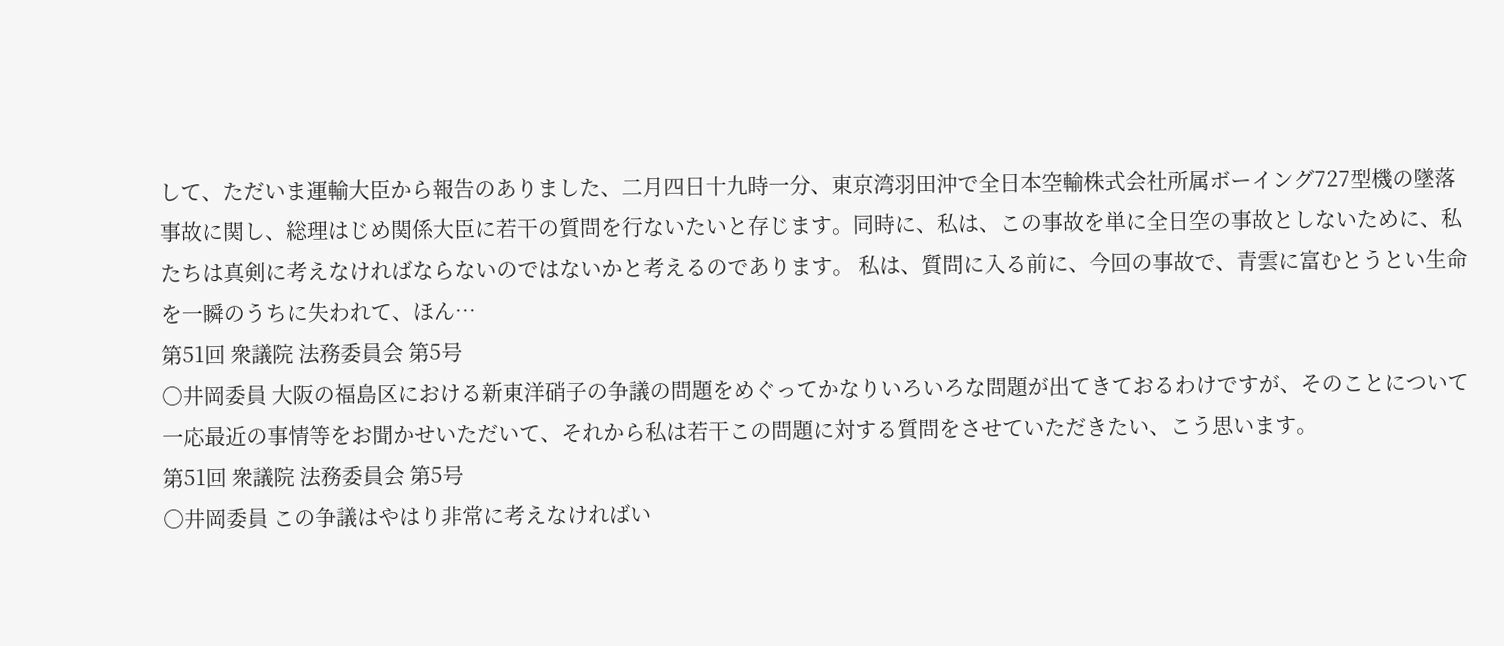して、ただいま運輸大臣から報告のありました、二月四日十九時一分、東京湾羽田沖で全日本空輸株式会社所属ボーイング727型機の墜落事故に関し、総理はじめ関係大臣に若干の質問を行ないたいと存じます。同時に、私は、この事故を単に全日空の事故としないために、私たちは真剣に考えなければならないのではないかと考えるのであります。 私は、質問に入る前に、今回の事故で、青雲に富むとうとい生命を一瞬のうちに失われて、ほん…
第51回 衆議院 法務委員会 第5号
○井岡委員 大阪の福島区における新東洋硝子の争議の問題をめぐってかなりいろいろな問題が出てきておるわけですが、そのことについて一応最近の事情等をお聞かせいただいて、それから私は若干この問題に対する質問をさせていただきたい、こう思います。
第51回 衆議院 法務委員会 第5号
○井岡委員 この争議はやはり非常に考えなければい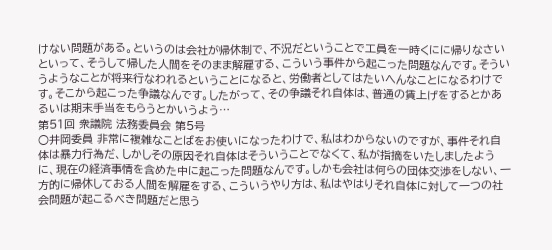けない問題がある。というのは会社が帰休制で、不況だということで工員を一時くにに帰りなさいといって、そうして帰した人間をそのまま解雇する、こういう事件から起こった問題なんです。そういうようなことが将来行なわれるということになると、労働者としてはたいへんなことになるわけです。そこから起こった争議なんです。したがって、その争議それ自体は、普通の賃上げをするとかあるいは期末手当をもらうとかいうよう…
第51回 衆議院 法務委員会 第5号
○井岡委員 非常に複雑なことばをお使いになったわけで、私はわからないのですが、事件それ自体は暴力行為だ、しかしその原因それ自体はそういうことでなくて、私が指摘をいたしましたように、現在の経済事情を含めた中に起こった問題なんです。しかも会社は何らの団体交渉をしない、一方的に帰休しておる人間を解雇をする、こういうやり方は、私はやはりそれ自体に対して一つの社会問題が起こるべき問題だと思う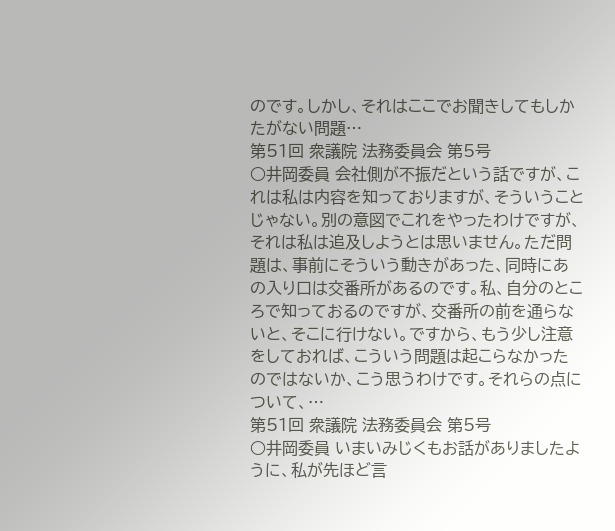のです。しかし、それはここでお聞きしてもしかたがない問題…
第51回 衆議院 法務委員会 第5号
○井岡委員 会社側が不振だという話ですが、これは私は内容を知っておりますが、そういうことじゃない。別の意図でこれをやったわけですが、それは私は追及しようとは思いません。ただ問題は、事前にそういう動きがあった、同時にあの入り口は交番所があるのです。私、自分のところで知っておるのですが、交番所の前を通らないと、そこに行けない。ですから、もう少し注意をしておれば、こういう問題は起こらなかったのではないか、こう思うわけです。それらの点について、…
第51回 衆議院 法務委員会 第5号
○井岡委員 いまいみじくもお話がありましたように、私が先ほど言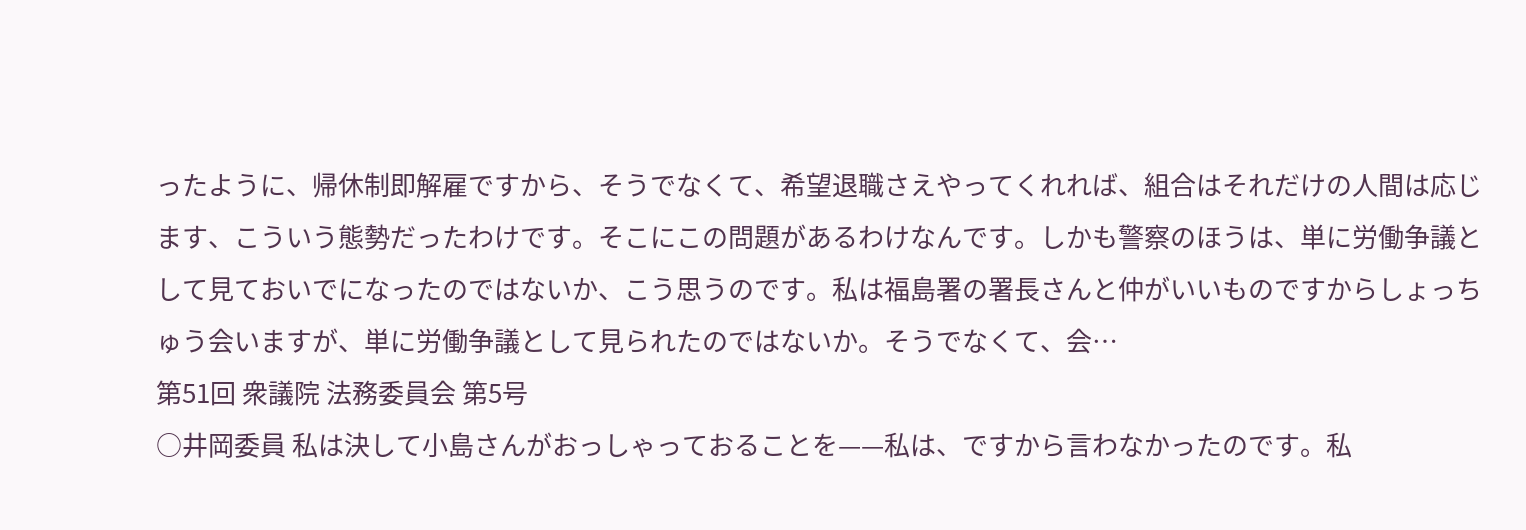ったように、帰休制即解雇ですから、そうでなくて、希望退職さえやってくれれば、組合はそれだけの人間は応じます、こういう態勢だったわけです。そこにこの問題があるわけなんです。しかも警察のほうは、単に労働争議として見ておいでになったのではないか、こう思うのです。私は福島署の署長さんと仲がいいものですからしょっちゅう会いますが、単に労働争議として見られたのではないか。そうでなくて、会…
第51回 衆議院 法務委員会 第5号
○井岡委員 私は決して小島さんがおっしゃっておることを——私は、ですから言わなかったのです。私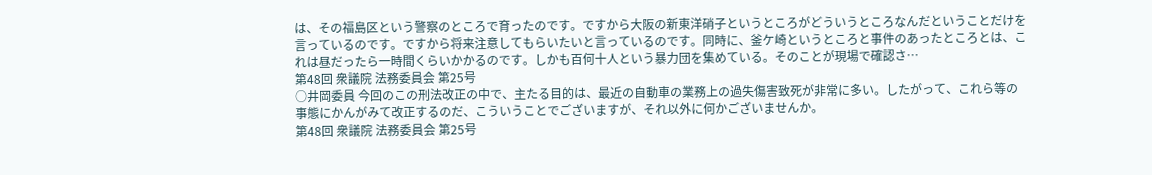は、その福島区という警察のところで育ったのです。ですから大阪の新東洋硝子というところがどういうところなんだということだけを言っているのです。ですから将来注意してもらいたいと言っているのです。同時に、釜ケ崎というところと事件のあったところとは、これは昼だったら一時間くらいかかるのです。しかも百何十人という暴力団を集めている。そのことが現場で確認さ…
第48回 衆議院 法務委員会 第25号
○井岡委員 今回のこの刑法改正の中で、主たる目的は、最近の自動車の業務上の過失傷害致死が非常に多い。したがって、これら等の事態にかんがみて改正するのだ、こういうことでございますが、それ以外に何かございませんか。
第48回 衆議院 法務委員会 第25号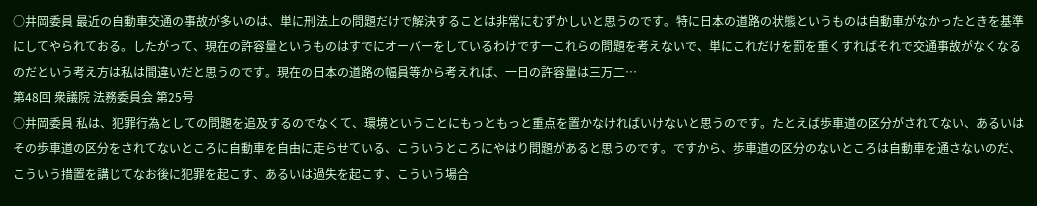○井岡委員 最近の自動車交通の事故が多いのは、単に刑法上の問題だけで解決することは非常にむずかしいと思うのです。特に日本の道路の状態というものは自動車がなかったときを基準にしてやられておる。したがって、現在の許容量というものはすでにオーバーをしているわけです一これらの問題を考えないで、単にこれだけを罰を重くすればそれで交通事故がなくなるのだという考え方は私は間違いだと思うのです。現在の日本の道路の幅員等から考えれば、一日の許容量は三万二…
第48回 衆議院 法務委員会 第25号
○井岡委員 私は、犯罪行為としての問題を追及するのでなくて、環境ということにもっともっと重点を置かなければいけないと思うのです。たとえば歩車道の区分がされてない、あるいはその歩車道の区分をされてないところに自動車を自由に走らせている、こういうところにやはり問題があると思うのです。ですから、歩車道の区分のないところは自動車を通さないのだ、こういう措置を講じてなお後に犯罪を起こす、あるいは過失を起こす、こういう場合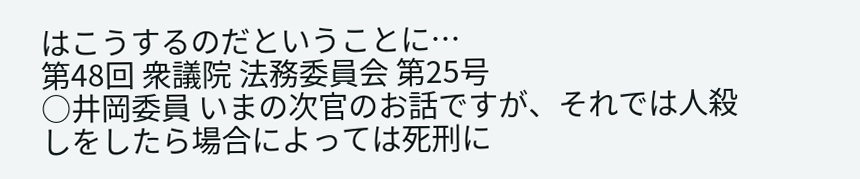はこうするのだということに…
第48回 衆議院 法務委員会 第25号
○井岡委員 いまの次官のお話ですが、それでは人殺しをしたら場合によっては死刑に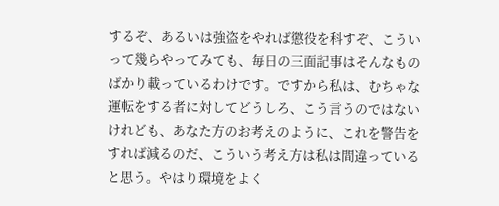するぞ、あるいは強盗をやれば懲役を科すぞ、こういって幾らやってみても、毎日の三面記事はそんなものばかり載っているわけです。ですから私は、むちゃな運転をする者に対してどうしろ、こう言うのではないけれども、あなた方のお考えのように、これを警告をすれば減るのだ、こういう考え方は私は間違っていると思う。やはり環境をよく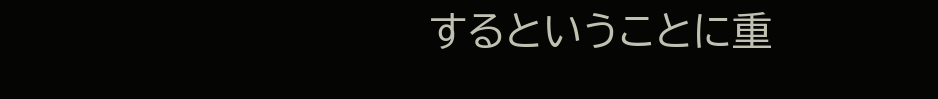するということに重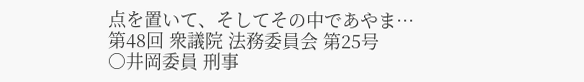点を置いて、そしてその中であやま…
第48回 衆議院 法務委員会 第25号
○井岡委員 刑事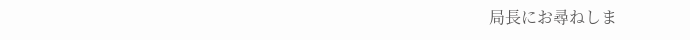局長にお尋ねしま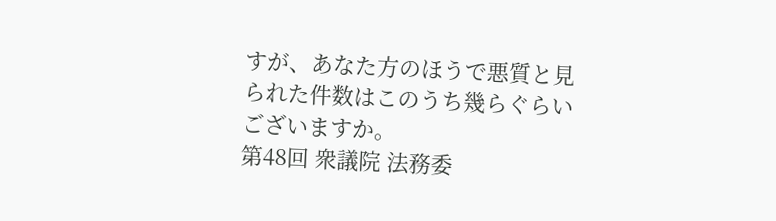すが、あなた方のほうで悪質と見られた件数はこのうち幾らぐらいございますか。
第48回 衆議院 法務委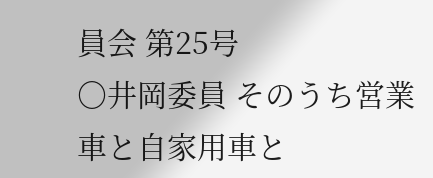員会 第25号
○井岡委員 そのうち営業車と自家用車と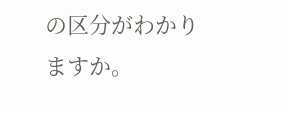の区分がわかりますか。